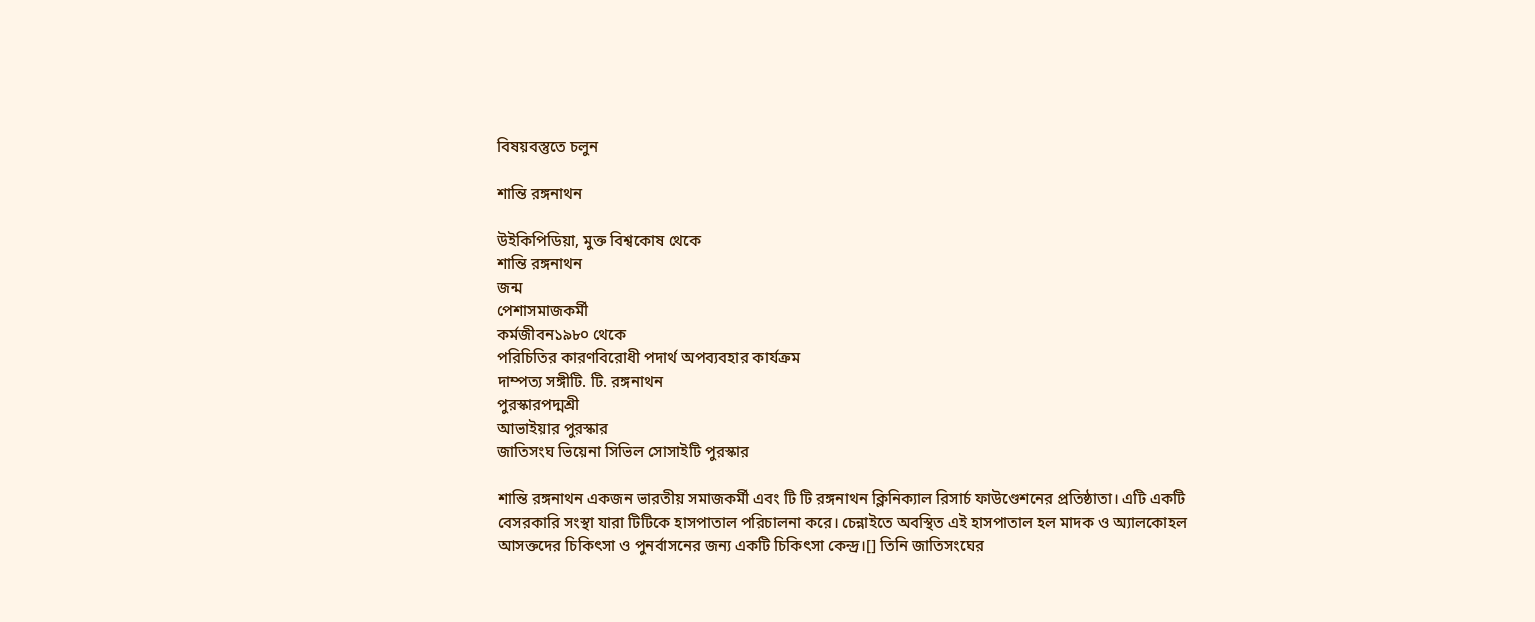বিষয়বস্তুতে চলুন

শান্তি রঙ্গনাথন

উইকিপিডিয়া, মুক্ত বিশ্বকোষ থেকে
শান্তি রঙ্গনাথন
জন্ম
পেশাসমাজকর্মী
কর্মজীবন১৯৮০ থেকে
পরিচিতির কারণবিরোধী পদার্থ অপব্যবহার কার্যক্রম
দাম্পত্য সঙ্গীটি. টি. রঙ্গনাথন
পুরস্কারপদ্মশ্রী
আভাইয়ার পুরস্কার
জাতিসংঘ ভিয়েনা সিভিল সোসাইটি পুরস্কার

শান্তি রঙ্গনাথন একজন ভারতীয় সমাজকর্মী এবং টি টি রঙ্গনাথন ক্লিনিক্যাল রিসার্চ ফাউণ্ডেশনের প্রতিষ্ঠাতা। এটি একটি বেসরকারি সংস্থা যারা টিটিকে হাসপাতাল পরিচালনা করে। চেন্নাইতে অবস্থিত এই হাসপাতাল হল মাদক ও অ্যালকোহল আসক্তদের চিকিৎসা ও পুনর্বাসনের জন্য একটি চিকিৎসা কেন্দ্র।[] তিনি জাতিসংঘের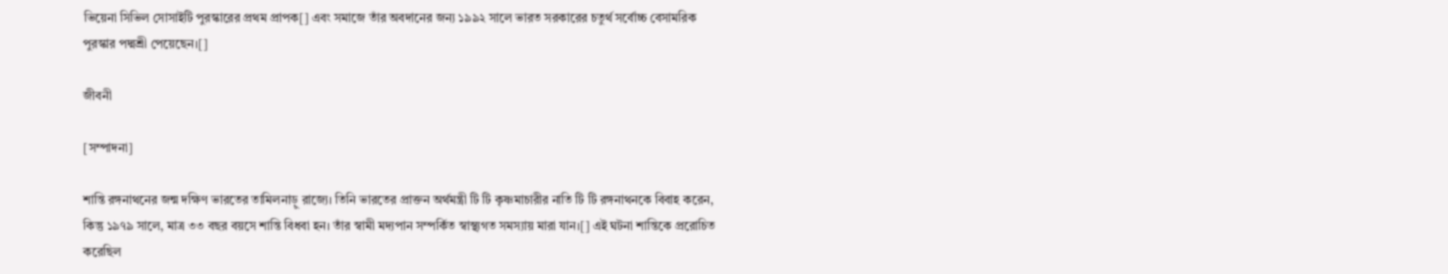ভিয়েনা সিভিল সোসাইটি পুরস্কারের প্রথম প্রাপক[] এবং সমাজে তাঁর অবদানের জন্য ১৯৯২ সালে ভারত সরকারের চতুর্থ সর্বোচ্চ বেসামরিক পুরস্কার পদ্মশ্রী পেয়েছেন।[]

জীবনী

[সম্পাদনা]

শান্তি রঙ্গনাথনের জন্ম দক্ষিণ ভারতের তামিলনাড়ু রাজ্যে। তিনি ভারতের প্রাক্তন অর্থমন্ত্রী টি টি কৃষ্ণমাচারীর নাতি টি টি রঙ্গনাথনকে বিবাহ করেন, কিন্তু ১৯৭৯ সালে, মাত্র ৩৩ বছর বয়সে শান্তি বিধবা হন। তাঁর স্বামী মদ্যপান সম্পর্কিত স্বাস্থ্যগত সমস্যায় মারা যান।[] এই ঘটনা শান্তিকে প্ররোচিত করেছিল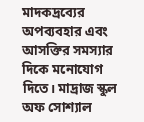মাদকদ্রব্যের অপব্যবহার এবং আসক্তির সমস্যার দিকে মনোযোগ দিতে। মাদ্রাজ স্কুল অফ সোশ্যাল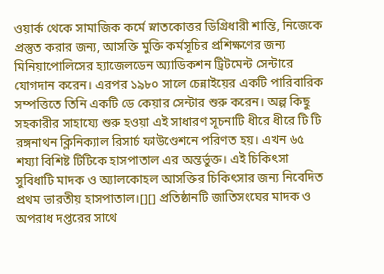ওয়ার্ক থেকে সামাজিক কর্মে স্নাতকোত্তর ডিগ্রিধারী শান্তি, নিজেকে প্রস্তুত করার জন্য, আসক্তি মুক্তি কর্মসূচির প্রশিক্ষণের জন্য মিনিয়াপোলিসের হ্যাজেলডেন অ্যাডিকশন ট্রিটমেন্ট সেন্টারে যোগদান করেন। এরপর ১৯৮০ সালে চেন্নাইয়ের একটি পারিবারিক সম্পত্তিতে তিনি একটি ডে কেয়ার সেন্টার শুরু করেন। অল্প কিছু সহকারীর সাহায্যে শুরু হওয়া এই সাধারণ সূচনাটি ধীরে ধীরে টি টি রঙ্গনাথন ক্লিনিক্যাল রিসার্চ ফাউণ্ডেশনে পরিণত হয়। এখন ৬৫ শয্যা বিশিষ্ট টিটিকে হাসপাতাল এর অন্তর্ভুক্ত। এই চিকিৎসা সুবিধাটি মাদক ও অ্যালকোহল আসক্তির চিকিৎসার জন্য নিবেদিত প্রথম ভারতীয় হাসপাতাল।[][] প্রতিষ্ঠানটি জাতিসংঘের মাদক ও অপরাধ দপ্তরের সাথে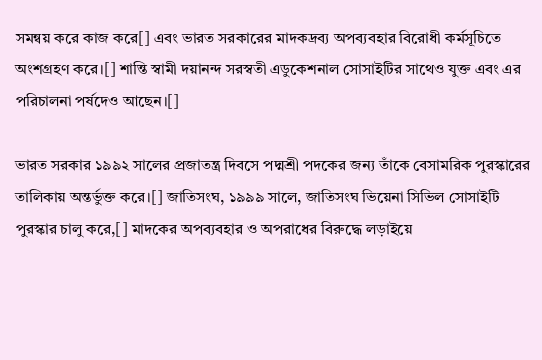সমন্বয় করে কাজ করে[] এবং ভারত সরকারের মাদকদ্রব্য অপব্যবহার বিরোধী কর্মসূচিতে অংশগ্রহণ করে।[] শান্তি স্বামী দয়ানন্দ সরস্বতী এডুকেশনাল সোসাইটির সাথেও যুক্ত এবং এর পরিচালনা পর্ষদেও আছেন।[]

ভারত সরকার ১৯৯২ সালের প্রজাতন্ত্র দিবসে পদ্মশ্রী পদকের জন্য তাঁকে বেসামরিক পুরস্কারের তালিকায় অন্তর্ভুক্ত করে।[] জাতিসংঘ, ১৯৯৯ সালে, জাতিসংঘ ভিয়েনা সিভিল সোসাইটি পুরস্কার চালু করে,[] মাদকের অপব্যবহার ও অপরাধের বিরুদ্ধে লড়াইয়ে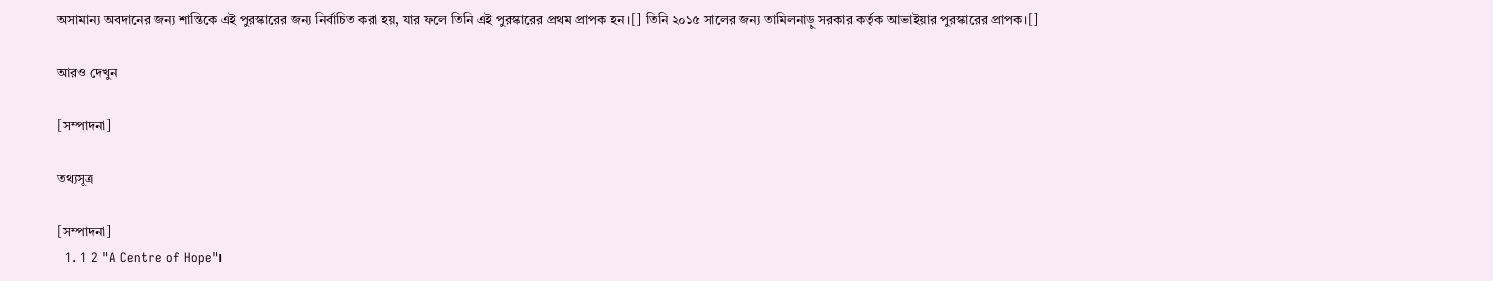অসামান্য অবদানের জন্য শান্তিকে এই পুরস্কারের জন্য নির্বাচিত করা হয়, যার ফলে তিনি এই পুরস্কারের প্রথম প্রাপক হন।[] তিনি ২০১৫ সালের জন্য তামিলনাড়ু সরকার কর্তৃক আভাইয়ার পুরস্কারের প্রাপক।[]

আরও দেখুন

[সম্পাদনা]

তথ্যসূত্র

[সম্পাদনা]
  1. 1 2 "A Centre of Hope"।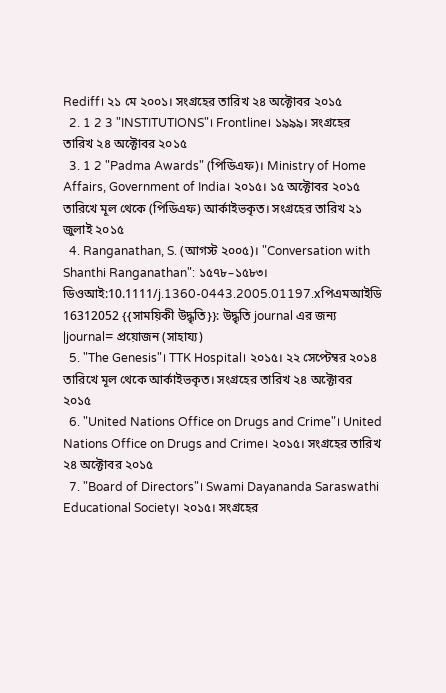Rediff। ২১ মে ২০০১। সংগ্রহের তারিখ ২৪ অক্টোবর ২০১৫
  2. 1 2 3 "INSTITUTIONS"। Frontline। ১৯৯৯। সংগ্রহের তারিখ ২৪ অক্টোবর ২০১৫
  3. 1 2 "Padma Awards" (পিডিএফ)। Ministry of Home Affairs, Government of India। ২০১৫। ১৫ অক্টোবর ২০১৫ তারিখে মূল থেকে (পিডিএফ) আর্কাইভকৃত। সংগ্রহের তারিখ ২১ জুলাই ২০১৫
  4. Ranganathan, S. (আগস্ট ২০০৫)। "Conversation with Shanthi Ranganathan": ১৫৭৮–১৫৮৩। ডিওআই:10.1111/j.1360-0443.2005.01197.xপিএমআইডি 16312052 {{সাময়িকী উদ্ধৃতি}}: উদ্ধৃতি journal এর জন্য |journal= প্রয়োজন (সাহায্য)
  5. "The Genesis"। TTK Hospital। ২০১৫। ২২ সেপ্টেম্বর ২০১৪ তারিখে মূল থেকে আর্কাইভকৃত। সংগ্রহের তারিখ ২৪ অক্টোবর ২০১৫
  6. "United Nations Office on Drugs and Crime"। United Nations Office on Drugs and Crime। ২০১৫। সংগ্রহের তারিখ ২৪ অক্টোবর ২০১৫
  7. "Board of Directors"। Swami Dayananda Saraswathi Educational Society। ২০১৫। সংগ্রহের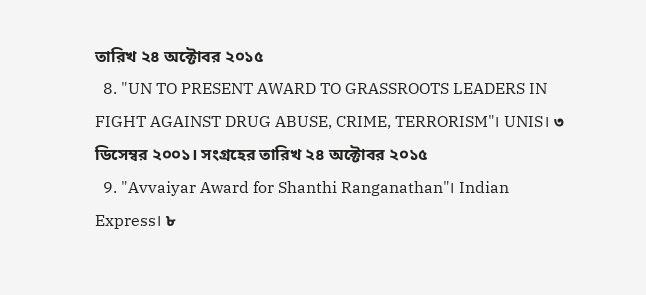তারিখ ২৪ অক্টোবর ২০১৫
  8. "UN TO PRESENT AWARD TO GRASSROOTS LEADERS IN FIGHT AGAINST DRUG ABUSE, CRIME, TERRORISM"। UNIS। ৩ ডিসেম্বর ২০০১। সংগ্রহের তারিখ ২৪ অক্টোবর ২০১৫
  9. "Avvaiyar Award for Shanthi Ranganathan"। Indian Express। ৮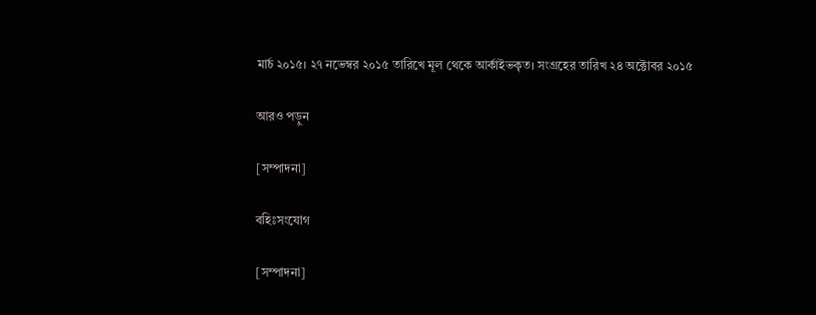মার্চ ২০১৫। ২৭ নভেম্বর ২০১৫ তারিখে মূল থেকে আর্কাইভকৃত। সংগ্রহের তারিখ ২৪ অক্টোবর ২০১৫

আরও পড়ুন

[সম্পাদনা]

বহিঃসংযোগ

[সম্পাদনা]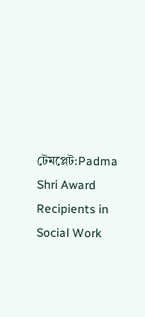টেমপ্লেট:Padma Shri Award Recipients in Social Work